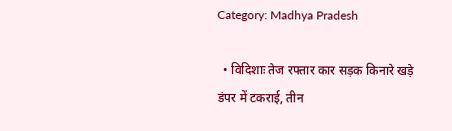Category: Madhya Pradesh

  • विदिशाः तेज रफ्तार कार सड़क किनारे खड़े डंपर में टकराई, तीन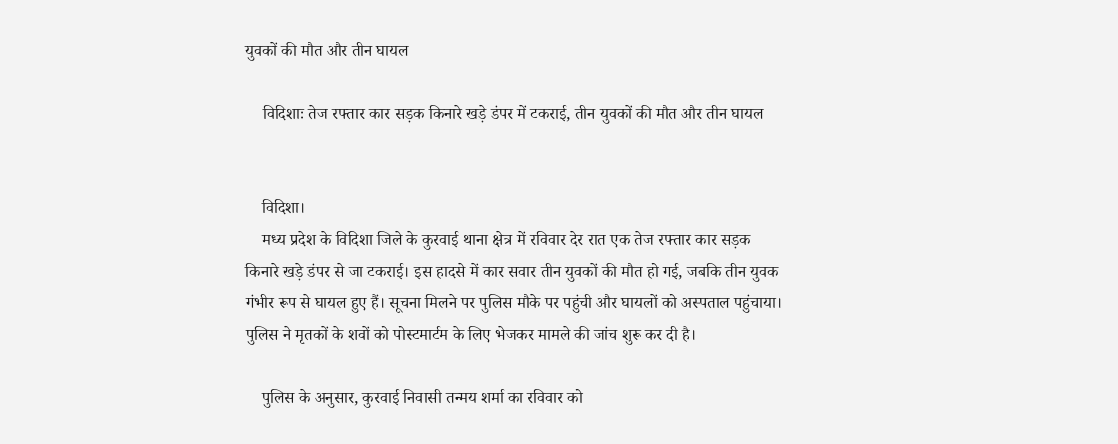युवकों की मौत और तीन घायल

    विदिशाः तेज रफ्तार कार सड़क किनारे खड़े डंपर में टकराई, तीन युवकों की मौत और तीन घायल


    विदिशा।
    मध्य प्रदेश के विदिशा जिले के कुरवाई थाना क्षेत्र में रविवार देर रात एक तेज रफ्तार कार सड़क किनारे खड़े डंपर से जा टकराई। इस हादसे में कार सवार तीन युवकों की मौत हो गई, जबकि तीन युवक गंभीर रूप से घायल हुए हैं। सूचना मिलने पर पुलिस मौके पर पहुंची और घायलों को अस्पताल पहुंचाया। पुलिस ने मृतकों के शवों को पोस्टमार्टम के लिए भेजकर मामले की जांच शुरू कर दी है।

    पुलिस के अनुसार, कुरवाई निवासी तन्मय शर्मा का रविवार को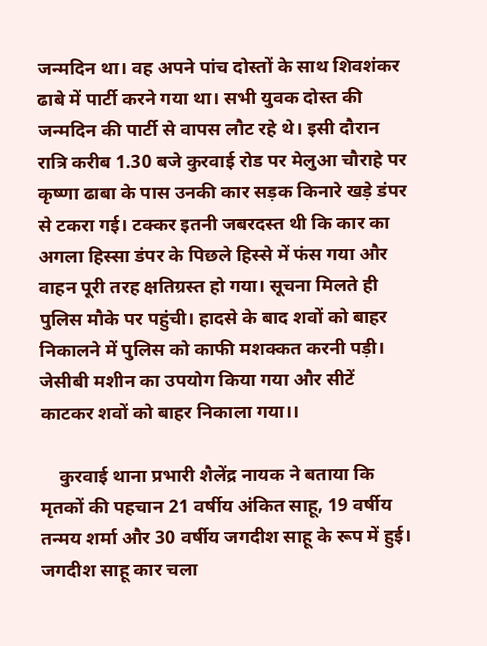जन्मदिन था। वह अपने पांच दोस्तों के साथ शिवशंकर ढाबे में पार्टी करने गया था। सभी युवक दोस्त की जन्मदिन की पार्टी से वापस लौट रहे थे। इसी दौरान रात्रि करीब 1.30 बजे कुरवाई रोड पर मेलुआ चौराहे पर कृष्णा ढाबा के पास उनकी कार सड़क किनारे खड़े डंपर से टकरा गई। टक्कर इतनी जबरदस्त थी कि कार का अगला हिस्सा डंपर के पिछले हिस्से में फंस गया और वाहन पूरी तरह क्षतिग्रस्त हो गया। सूचना मिलते ही पुलिस मौके पर पहुंची। हादसे के बाद शवों को बाहर निकालने में पुलिस को काफी मशक्कत करनी पड़ी। जेसीबी मशीन का उपयोग किया गया और सीटें काटकर शवों को बाहर निकाला गया।।

    कुरवाई थाना प्रभारी शैलेंद्र नायक ने बताया कि मृतकों की पहचान 21 वर्षीय अंकित साहू, 19 वर्षीय तन्मय शर्मा और 30 वर्षीय जगदीश साहू के रूप में हुई। जगदीश साहू कार चला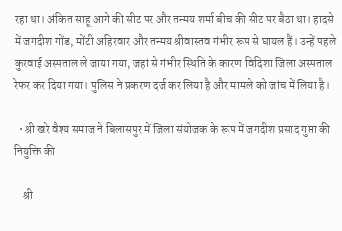रहा था। अंकित साहू आगे की सीट पर और तन्मय शर्मा बीच की सीट पर बैठा था। हादसे में जगदीश गोंड, मोंटी अहिरवार और तन्मय श्रीवास्तव गंभीर रूप से घायल हैं। उन्हें पहले कुरवाई अस्पताल ले जाया गया, जहां से गंभीर स्थिति के कारण विदिशा जिला अस्पताल रेफर कर दिया गया। पुलिस ने प्रकरण दर्ज कर लिया है और मामले को जांच में लिया है।

  • श्री खरे वैश्य समाज ने बिलासपुर में जिला संयोजक के रूप में जगदीश प्रसाद गुप्ता की नियुक्ति की

    श्री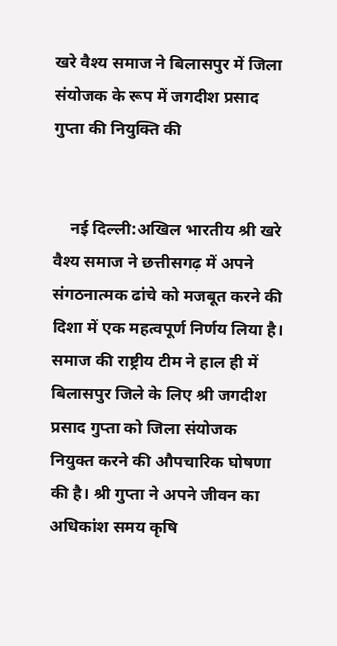खरे वैश्य समाज ने बिलासपुर में जिला संयोजक के रूप में जगदीश प्रसाद गुप्ता की नियुक्ति की


    नई दिल्ली:अखिल भारतीय श्री खरे वैश्य समाज ने छत्तीसगढ़ में अपने संगठनात्मक ढांचे को मजबूत करने की दिशा में एक महत्वपूर्ण निर्णय लिया है। समाज की राष्ट्रीय टीम ने हाल ही में बिलासपुर जिले के लिए श्री जगदीश प्रसाद गुप्ता को जिला संयोजक नियुक्त करने की औपचारिक घोषणा की है। श्री गुप्ता ने अपने जीवन का अधिकांश समय कृषि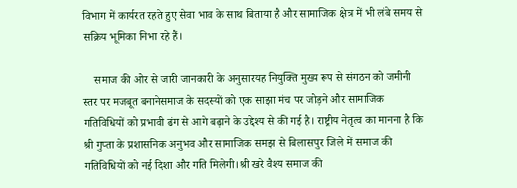विभाग में कार्यरत रहते हुए सेवा भाव के साथ बिताया है और सामाजिक क्षेत्र में भी लंबे समय से सक्रिय भूमिका निभा रहे हैं।

    समाज की ओर से जारी जानकारी के अनुसारयह नियुक्ति मुख्य रूप से संगठन को जमीनी स्तर पर मजबूत बनानेसमाज के सदस्यों को एक साझा मंच पर जोड़ने और सामाजिक गतिविधियों को प्रभावी ढंग से आगे बढ़ाने के उद्देश्य से की गई है। राष्ट्रीय नेतृत्व का मानना है कि श्री गुप्ता के प्रशासनिक अनुभव और सामाजिक समझ से बिलासपुर जिले में समाज की गतिविधियों को नई दिशा और गति मिलेगी।श्री खरे वैश्य समाज की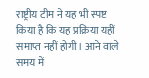राष्ट्रीय टीम ने यह भी स्पष्ट किया है कि यह प्रक्रिया यहीं समाप्त नहीं होगी। आने वाले समय में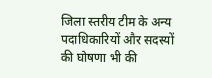जिला स्तरीय टीम के अन्य पदाधिकारियों और सदस्यों की घोषणा भी की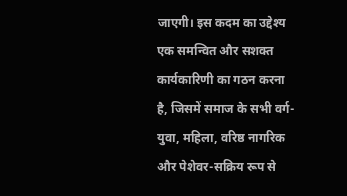जाएगी। इस कदम का उद्देश्य एक समन्वित और सशक्त कार्यकारिणी का गठन करना है, जिसमें समाज के सभी वर्ग-युवा, महिला, वरिष्ठ नागरिक और पेशेवर-सक्रिय रूप से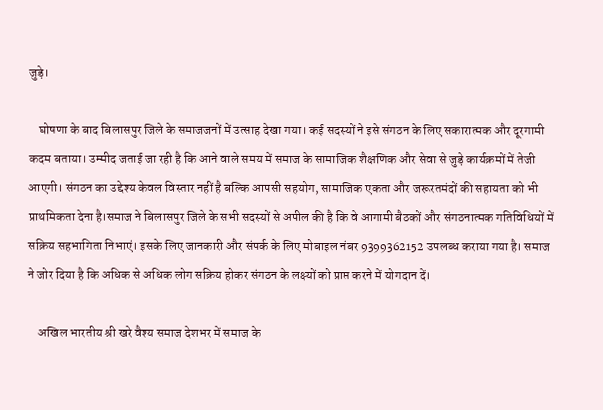जुड़े।

    घोषणा के बाद बिलासपुर जिले के समाजजनों में उत्साह देखा गया। कई सदस्यों ने इसे संगठन के लिए सकारात्मक और दूरगामी कदम बताया। उम्मीद जताई जा रही है कि आने वाले समय में समाज के सामाजिक शैक्षणिक और सेवा से जुड़े कार्यक्रमों में तेजी आएगी। संगठन का उद्देश्य केवल विस्तार नहीं है बल्कि आपसी सहयोग, सामाजिक एकता और जरूरतमंदों की सहायता को भी प्राथमिकता देना है।समाज ने बिलासपुर जिले के सभी सदस्यों से अपील की है कि वे आगामी बैठकों और संगठनात्मक गतिविधियों में सक्रिय सहभागिता निभाएं। इसके लिए जानकारी और संपर्क के लिए मोबाइल नंबर 9399362152 उपलब्ध कराया गया है। समाज ने जोर दिया है कि अधिक से अधिक लोग सक्रिय होकर संगठन के लक्ष्यों को प्राप्त करने में योगदान दें।

    अखिल भारतीय श्री खरे वैश्य समाज देशभर में समाज के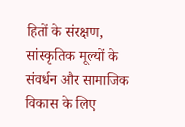हितों के संरक्षण, सांस्कृतिक मूल्यों के संवर्धन और सामाजिक विकास के लिए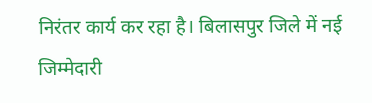निरंतर कार्य कर रहा है। बिलासपुर जिले में नई जिम्मेदारी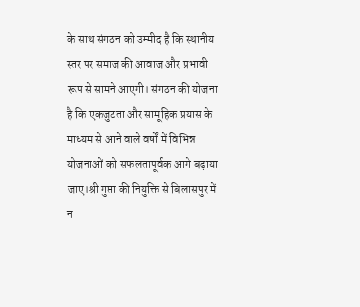के साथ संगठन को उम्मीद है कि स्थानीय स्तर पर समाज की आवाज और प्रभावी रूप से सामने आएगी। संगठन की योजना है कि एकजुटता और सामूहिक प्रयास के माध्यम से आने वाले वर्षों में विभिन्न योजनाओं को सफलतापूर्वक आगे बढ़ाया जाए।श्री गुप्ता की नियुक्ति से बिलासपुर में न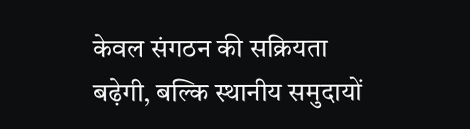केवल संगठन की सक्रियता बढ़ेगी, बल्कि स्थानीय समुदायों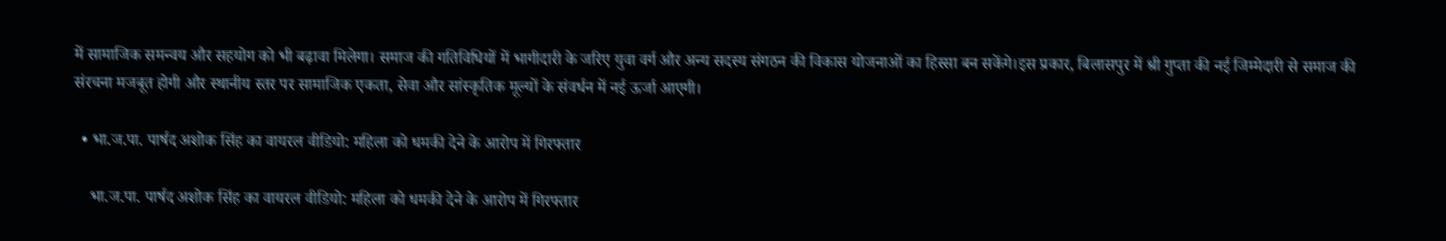में सामाजिक समन्वय और सहयोग को भी बढ़ावा मिलेगा। समाज की गतिविधियों में भागीदारी के जरिए युवा वर्ग और अन्य सदस्य संगठन की विकास योजनाओं का हिस्सा बन सकेंगे।इस प्रकार, बिलासपुर में श्री गुप्ता की नई जिम्मेदारी से समाज की संरचना मजबूत होगी और स्थानीय स्तर पर सामाजिक एकता, सेवा और सांस्कृतिक मूल्यों के संवर्धन में नई ऊर्जा आएगी।

  • भा.ज.पा. पार्षद अशोक सिंह का वायरल वीडियो: महिला को धमकी देने के आरोप में गिरफ्तार

    भा.ज.पा. पार्षद अशोक सिंह का वायरल वीडियो: महिला को धमकी देने के आरोप में गिरफ्तार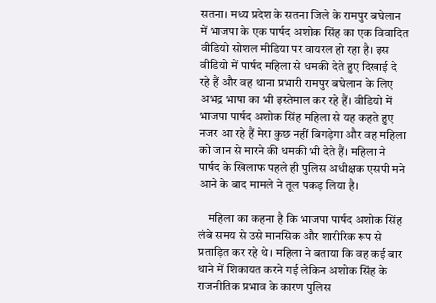सतना। मध्य प्रदेश के सतना जिले के रामपुर बघेलान में भाजपा के एक पार्षद अशोक सिंह का एक विवादित वीडियो सोशल मीडिया पर वायरल हो रहा है। इस वीडियो में पार्षद महिला से धमकी देते हुए दिखाई दे रहे हैं और वह थाना प्रभारी रामपुर बघेलान के लिए अभद्र भाषा का भी इस्तेमाल कर रहे हैं। वीडियो में भाजपा पार्षद अशोक सिंह महिला से यह कहते हुए नजर आ रहे हैं मेरा कुछ नहीं बिगड़ेगा और वह महिला को जान से मारने की धमकी भी देते हैं। महिला ने पार्षद के खिलाफ पहले ही पुलिस अधीक्षक एसपी मने आने के बाद मामले ने तूल पकड़ लिया है।

    महिला का कहना है कि भाजपा पार्षद अशोक सिंह लंबे समय से उसे मानसिक और शारीरिक रूप से प्रताड़ित कर रहे थे। महिला ने बताया कि वह कई बार थाने में शिकायत करने गई लेकिन अशोक सिंह के राजनीतिक प्रभाव के कारण पुलिस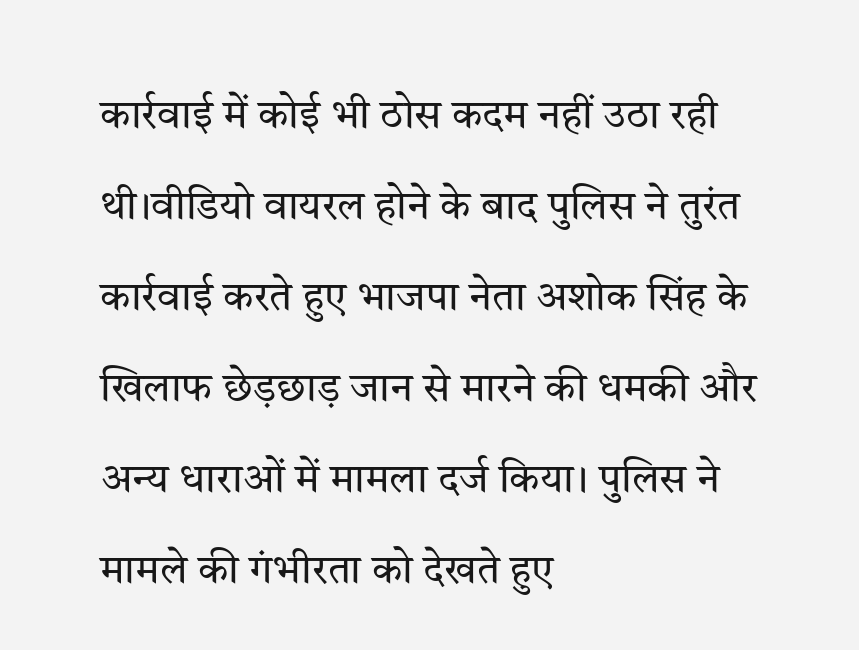कार्रवाई में कोई भी ठोस कदम नहीं उठा रही थी।वीडियो वायरल होने के बाद पुलिस ने तुरंत कार्रवाई करते हुए भाजपा नेता अशोक सिंह के खिलाफ छेड़छाड़ जान से मारने की धमकी और अन्य धाराओं में मामला दर्ज किया। पुलिस ने मामले की गंभीरता को देखते हुए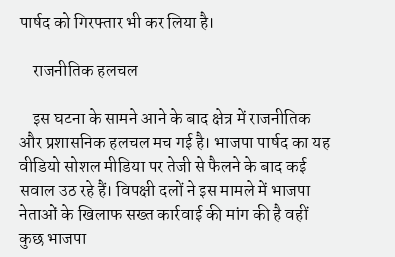पार्षद को गिरफ्तार भी कर लिया है।

    राजनीतिक हलचल

    इस घटना के सामने आने के बाद क्षेत्र में राजनीतिक और प्रशासनिक हलचल मच गई है। भाजपा पार्षद का यह वीडियो सोशल मीडिया पर तेजी से फैलने के बाद कई सवाल उठ रहे हैं। विपक्षी दलों ने इस मामले में भाजपा नेताओं के खिलाफ सख्त कार्रवाई की मांग की है वहीं कुछ भाजपा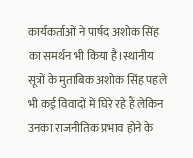कार्यकर्ताओं ने पार्षद अशोक सिंह का समर्थन भी किया है।स्थानीय सूत्रों के मुताबिक अशोक सिंह पहले भी कई विवादों में घिरे रहे हैं लेकिन उनका राजनीतिक प्रभाव होने के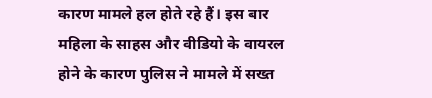कारण मामले हल होते रहे हैं। इस बार महिला के साहस और वीडियो के वायरल होने के कारण पुलिस ने मामले में सख्त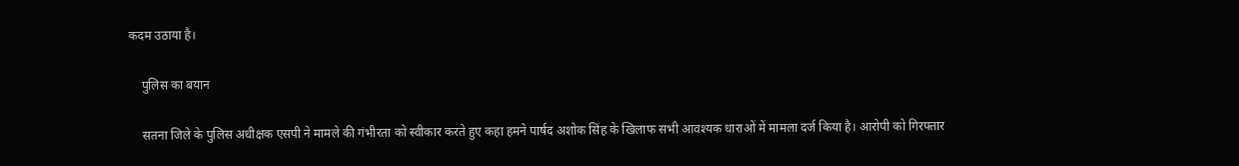कदम उठाया है।

    पुलिस का बयान

    सतना जिले के पुलिस अधीक्षक एसपी ने मामले की गंभीरता को स्वीकार करते हुए कहा हमने पार्षद अशोक सिंह के खिलाफ सभी आवश्यक धाराओं में मामला दर्ज किया है। आरोपी को गिरफ्तार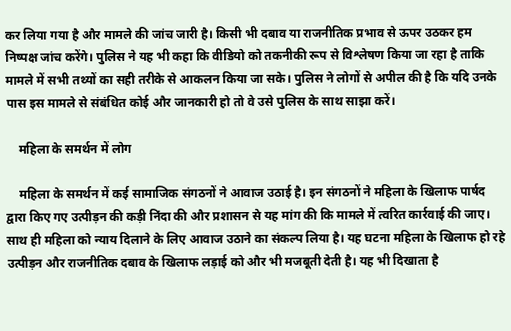कर लिया गया है और मामले की जांच जारी है। किसी भी दबाव या राजनीतिक प्रभाव से ऊपर उठकर हम निष्पक्ष जांच करेंगे। पुलिस ने यह भी कहा कि वीडियो को तकनीकी रूप से विश्लेषण किया जा रहा है ताकि मामले में सभी तथ्यों का सही तरीके से आकलन किया जा सके। पुलिस ने लोगों से अपील की है कि यदि उनके पास इस मामले से संबंधित कोई और जानकारी हो तो वे उसे पुलिस के साथ साझा करें।

    महिला के समर्थन में लोग

    महिला के समर्थन में कई सामाजिक संगठनों ने आवाज उठाई है। इन संगठनों ने महिला के खिलाफ पार्षद द्वारा किए गए उत्पीड़न की कड़ी निंदा की और प्रशासन से यह मांग की कि मामले में त्वरित कार्रवाई की जाए। साथ ही महिला को न्याय दिलाने के लिए आवाज उठाने का संकल्प लिया है। यह घटना महिला के खिलाफ हो रहे उत्पीड़न और राजनीतिक दबाव के खिलाफ लड़ाई को और भी मजबूती देती है। यह भी दिखाता है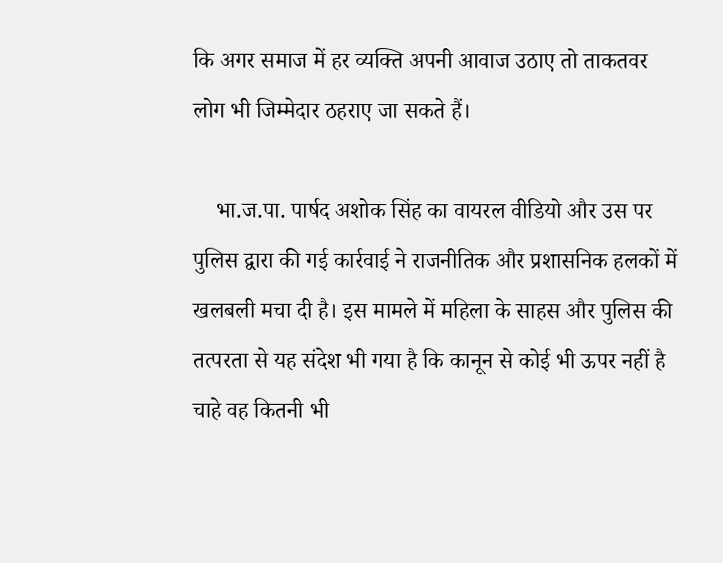कि अगर समाज में हर व्यक्ति अपनी आवाज उठाए तो ताकतवर लोग भी जिम्मेदार ठहराए जा सकते हैं।

    भा.ज.पा. पार्षद अशोक सिंह का वायरल वीडियो और उस पर पुलिस द्वारा की गई कार्रवाई ने राजनीतिक और प्रशासनिक हलकों में खलबली मचा दी है। इस मामले में महिला के साहस और पुलिस की तत्परता से यह संदेश भी गया है कि कानून से कोई भी ऊपर नहीं है चाहे वह कितनी भी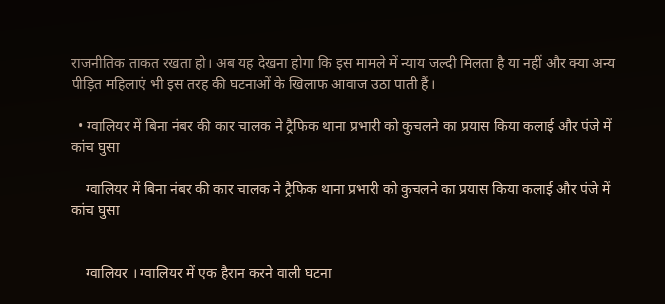राजनीतिक ताकत रखता हो। अब यह देखना होगा कि इस मामले में न्याय जल्दी मिलता है या नहीं और क्या अन्य पीड़ित महिलाएं भी इस तरह की घटनाओं के खिलाफ आवाज उठा पाती हैं।

  • ग्वालियर में बिना नंबर की कार चालक ने ट्रैफिक थाना प्रभारी को कुचलने का प्रयास किया कलाई और पंजे में कांच घुसा

    ग्वालियर में बिना नंबर की कार चालक ने ट्रैफिक थाना प्रभारी को कुचलने का प्रयास किया कलाई और पंजे में कांच घुसा


    ग्वालियर । ग्वालियर में एक हैरान करने वाली घटना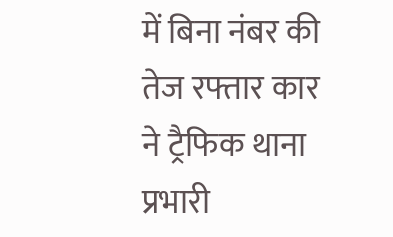में बिना नंबर की तेज रफ्तार कार ने ट्रैफिक थाना प्रभारी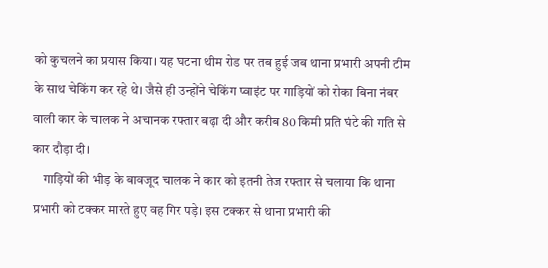को कुचलने का प्रयास किया। यह घटना थीम रोड पर तब हुई जब थाना प्रभारी अपनी टीम के साथ चेकिंग कर रहे थे। जैसे ही उन्होंने चेकिंग प्वाइंट पर गाड़ियों को रोका बिना नंबर वाली कार के चालक ने अचानक रफ्तार बढ़ा दी और करीब 80 किमी प्रति घंटे की गति से कार दौड़ा दी।
    गाड़ियों की भीड़ के बावजूद चालक ने कार को इतनी तेज रफ्तार से चलाया कि थाना प्रभारी को टक्कर मारते हुए वह गिर पड़े। इस टक्कर से थाना प्रभारी की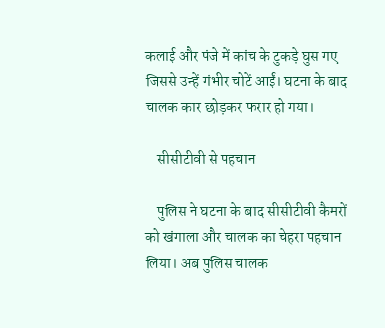कलाई और पंजे में कांच के टुकड़े घुस गए जिससे उन्हें गंभीर चोटें आईं। घटना के बाद चालक कार छोड़कर फरार हो गया।

    सीसीटीवी से पहचान

    पुलिस ने घटना के बाद सीसीटीवी कैमरों को खंगाला और चालक का चेहरा पहचान लिया। अब पुलिस चालक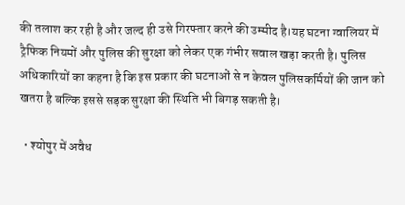की तलाश कर रही है और जल्द ही उसे गिरफ्तार करने की उम्मीद है।यह घटना ग्वालियर में ट्रैफिक नियमों और पुलिस की सुरक्षा को लेकर एक गंभीर सवाल खड़ा करती है। पुलिस अधिकारियों का कहना है कि इस प्रकार की घटनाओं से न केवल पुलिसकर्मियों की जान को खतरा है बल्कि इससे सड़क सुरक्षा की स्थिति भी बिगड़ सकती है।

  • श्योपुर में अवैध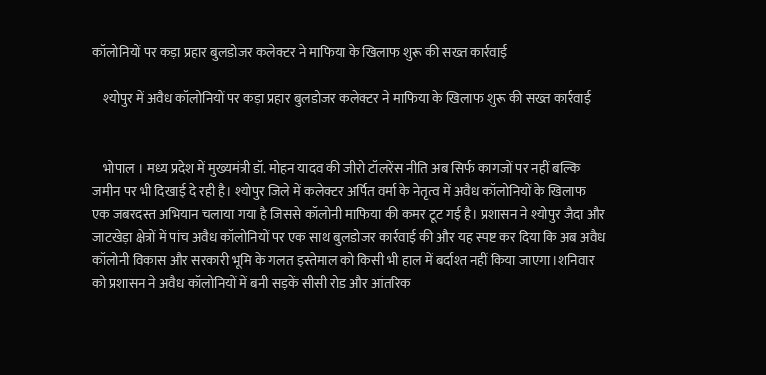कॉलोनियों पर कड़ा प्रहार बुलडोजर कलेक्टर ने माफिया के खिलाफ शुरू की सख्त कार्रवाई

    श्योपुर में अवैध कॉलोनियों पर कड़ा प्रहार बुलडोजर कलेक्टर ने माफिया के खिलाफ शुरू की सख्त कार्रवाई


    भोपाल । मध्य प्रदेश में मुख्यमंत्री डॉ. मोहन यादव की जीरो टॉलरेंस नीति अब सिर्फ कागजों पर नहीं बल्कि जमीन पर भी दिखाई दे रही है। श्योपुर जिले में कलेक्टर अर्पित वर्मा के नेतृत्व में अवैध कॉलोनियों के खिलाफ एक जबरदस्त अभियान चलाया गया है जिससे कॉलोनी माफिया की कमर टूट गई है। प्रशासन ने श्योपुर जैदा और जाटखेड़ा क्षेत्रों में पांच अवैध कॉलोनियों पर एक साथ बुलडोजर कार्रवाई की और यह स्पष्ट कर दिया कि अब अवैध कॉलोनी विकास और सरकारी भूमि के गलत इस्तेमाल को किसी भी हाल में बर्दाश्त नहीं किया जाएगा।शनिवार को प्रशासन ने अवैध कॉलोनियों में बनी सड़कें सीसी रोड और आंतरिक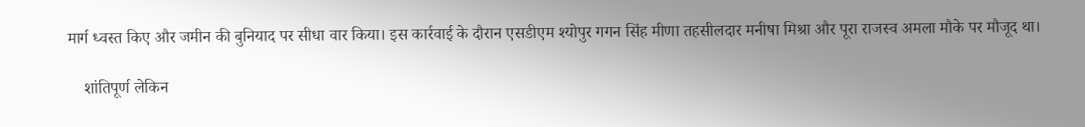मार्ग ध्वस्त किए और जमीन की बुनियाद पर सीधा वार किया। इस कार्रवाई के दौरान एसडीएम श्योपुर गगन सिंह मीणा तहसीलदार मनीषा मिश्रा और पूरा राजस्व अमला मौके पर मौजूद था।

    शांतिपूर्ण लेकिन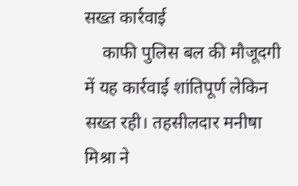सख्त कार्रवाई
    काफी पुलिस बल की मौजूदगी में यह कार्रवाई शांतिपूर्ण लेकिन सख्त रही। तहसीलदार मनीषा मिश्रा ने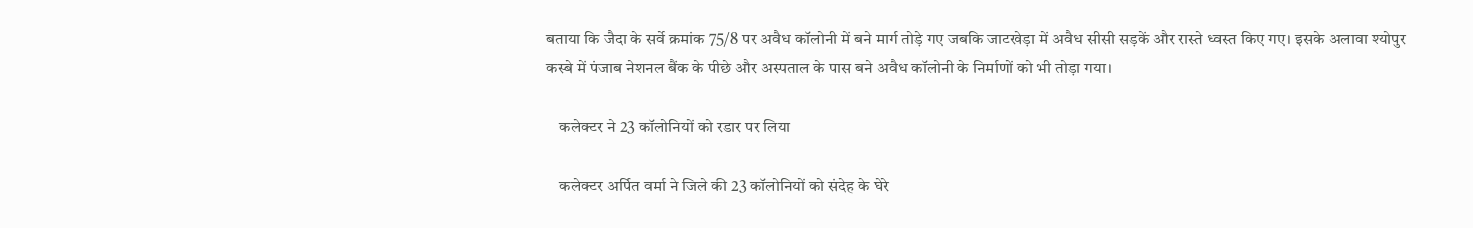बताया कि जैदा के सर्वे क्रमांक 75/8 पर अवैध कॉलोनी में बने मार्ग तोड़े गए जबकि जाटखेड़ा में अवैध सीसी सड़कें और रास्ते ध्वस्त किए गए। इसके अलावा श्योपुर कस्बे में पंजाब नेशनल बैंक के पीछे और अस्पताल के पास बने अवैध कॉलोनी के निर्माणों को भी तोड़ा गया।

    कलेक्टर ने 23 कॉलोनियों को रडार पर लिया

    कलेक्टर अर्पित वर्मा ने जिले की 23 कॉलोनियों को संदेह के घेरे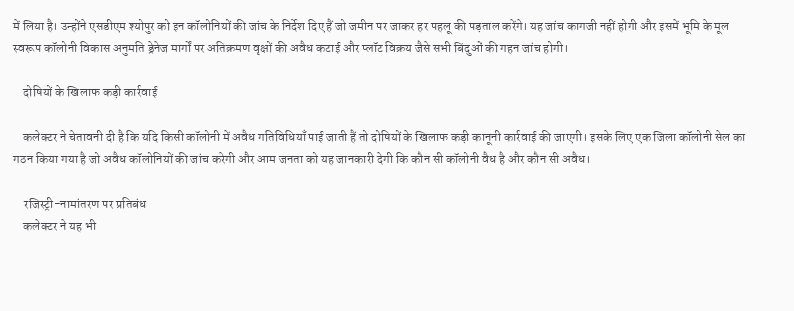में लिया है। उन्होंने एसडीएम श्योपुर को इन कॉलोनियों की जांच के निर्देश दिए हैं जो जमीन पर जाकर हर पहलू की पड़ताल करेंगे। यह जांच कागजी नहीं होगी और इसमें भूमि के मूल स्वरूप कॉलोनी विकास अनुमति ड्रेनेज मार्गों पर अतिक्रमण वृक्षों की अवैध कटाई और प्लॉट विक्रय जैसे सभी बिंदुओं की गहन जांच होगी।

    दोषियों के खिलाफ कड़ी कार्रवाई

    कलेक्टर ने चेतावनी दी है कि यदि किसी कॉलोनी में अवैध गतिविधियाँ पाई जाती हैं तो दोषियों के खिलाफ कड़ी कानूनी कार्रवाई की जाएगी। इसके लिए एक जिला कॉलोनी सेल का गठन किया गया है जो अवैध कॉलोनियों की जांच करेगी और आम जनता को यह जानकारी देगी कि कौन सी कॉलोनी वैध है और कौन सी अवैध।

    रजिस्ट्री-नामांतरण पर प्रतिबंध
    कलेक्टर ने यह भी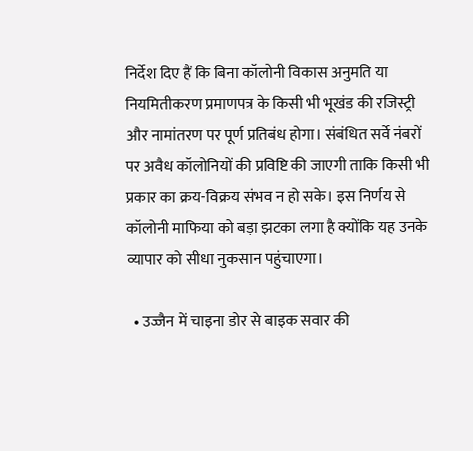निर्देश दिए हैं कि बिना कॉलोनी विकास अनुमति या नियमितीकरण प्रमाणपत्र के किसी भी भूखंड की रजिस्ट्री और नामांतरण पर पूर्ण प्रतिबंध होगा। संबंधित सर्वे नंबरों पर अवैध कॉलोनियों की प्रविष्टि की जाएगी ताकि किसी भी प्रकार का क्रय-विक्रय संभव न हो सके। इस निर्णय से कॉलोनी माफिया को बड़ा झटका लगा है क्योंकि यह उनके व्यापार को सीधा नुकसान पहुंचाएगा।

  • उज्जैन में चाइना डोर से बाइक सवार की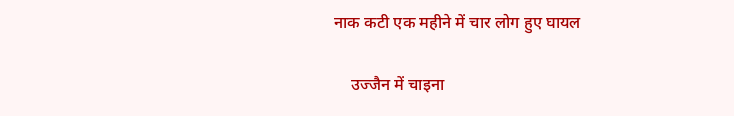नाक कटी एक महीने में चार लोग हुए घायल

    उज्जैन में चाइना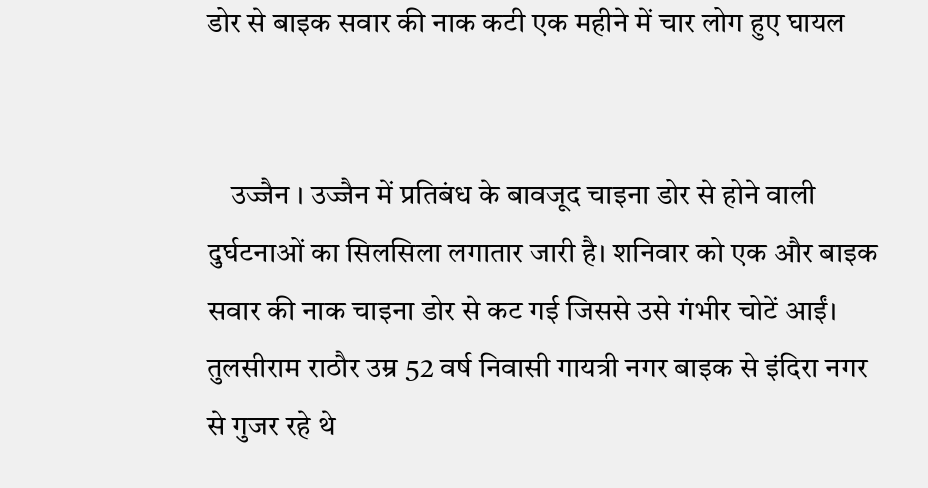डोर से बाइक सवार की नाक कटी एक महीने में चार लोग हुए घायल


    उज्जैन । उज्जैन में प्रतिबंध के बावजूद चाइना डोर से होने वाली दुर्घटनाओं का सिलसिला लगातार जारी है। शनिवार को एक और बाइक सवार की नाक चाइना डोर से कट गई जिससे उसे गंभीर चोटें आईं। तुलसीराम राठौर उम्र 52 वर्ष निवासी गायत्री नगर बाइक से इंदिरा नगर से गुजर रहे थे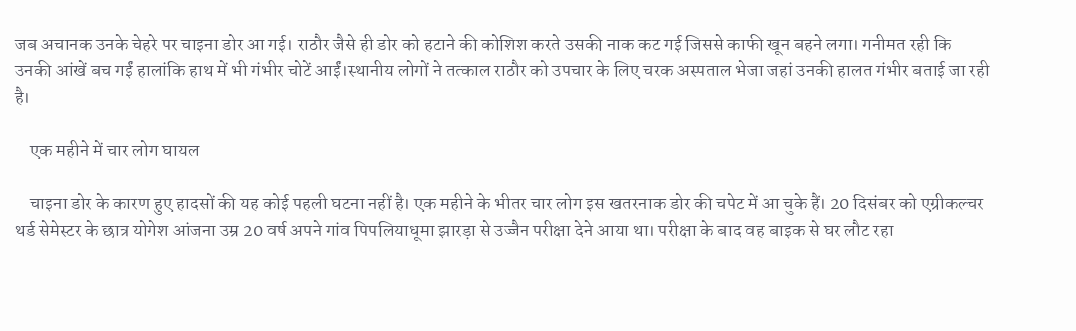जब अचानक उनके चेहरे पर चाइना डोर आ गई। राठौर जैसे ही डोर को हटाने की कोशिश करते उसकी नाक कट गई जिससे काफी खून बहने लगा। गनीमत रही कि उनकी आंखें बच गईं हालांकि हाथ में भी गंभीर चोटें आईं।स्थानीय लोगों ने तत्काल राठौर को उपचार के लिए चरक अस्पताल भेजा जहां उनकी हालत गंभीर बताई जा रही है।

    एक महीने में चार लोग घायल

    चाइना डोर के कारण हुए हादसों की यह कोई पहली घटना नहीं है। एक महीने के भीतर चार लोग इस खतरनाक डोर की चपेट में आ चुके हैं। 20 दिसंबर को एग्रीकल्चर थर्ड सेमेस्टर के छात्र योगेश आंजना उम्र 20 वर्ष अपने गांव पिपलियाधूमा झारड़ा से उज्जैन परीक्षा देने आया था। परीक्षा के बाद वह बाइक से घर लौट रहा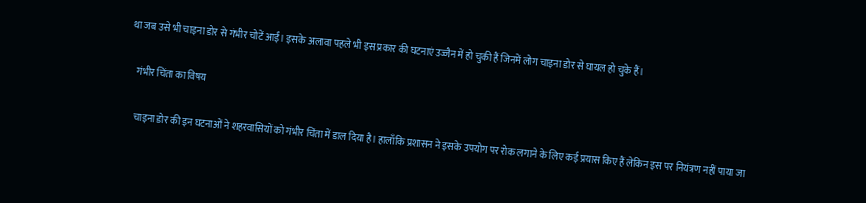था जब उसे भी चाइना डोर से गंभीर चोटें आईं। इसके अलावा पहले भी इस प्रकार की घटनाएं उज्जैन में हो चुकी हैं जिनमें लोग चाइना डोर से घायल हो चुके हैं।

    गंभीर चिंता का विषय

    चाइना डोर की इन घटनाओं ने शहरवासियों को गंभीर चिंता में डाल दिया है। हालाँकि प्रशासन ने इसके उपयोग पर रोक लगाने के लिए कई प्रयास किए हैं लेकिन इस पर नियंत्रण नहीं पाया जा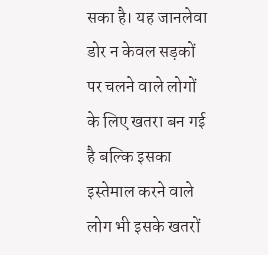सका है। यह जानलेवा डोर न केवल सड़कों पर चलने वाले लोगों के लिए खतरा बन गई है बल्कि इसका इस्तेमाल करने वाले लोग भी इसके खतरों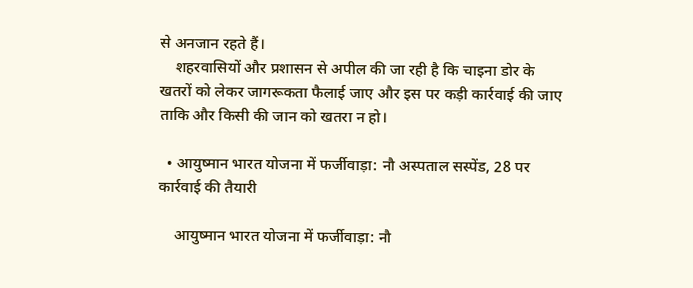से अनजान रहते हैं।
    शहरवासियों और प्रशासन से अपील की जा रही है कि चाइना डोर के खतरों को लेकर जागरूकता फैलाई जाए और इस पर कड़ी कार्रवाई की जाए ताकि और किसी की जान को खतरा न हो।

  • आयुष्मान भारत योजना में फर्जीवाड़ा: नौ अस्पताल सस्पेंड, 28 पर कार्रवाई की तैयारी

    आयुष्मान भारत योजना में फर्जीवाड़ा: नौ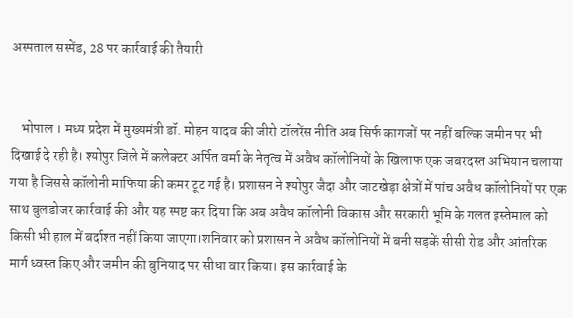अस्पताल सस्पेंड, 28 पर कार्रवाई की तैयारी


    भोपाल । मध्य प्रदेश में मुख्यमंत्री डॉ. मोहन यादव की जीरो टॉलरेंस नीति अब सिर्फ कागजों पर नहीं बल्कि जमीन पर भी दिखाई दे रही है। श्योपुर जिले में कलेक्टर अर्पित वर्मा के नेतृत्व में अवैध कॉलोनियों के खिलाफ एक जबरदस्त अभियान चलाया गया है जिससे कॉलोनी माफिया की कमर टूट गई है। प्रशासन ने श्योपुर जैदा और जाटखेड़ा क्षेत्रों में पांच अवैध कॉलोनियों पर एक साथ बुलडोजर कार्रवाई की और यह स्पष्ट कर दिया कि अब अवैध कॉलोनी विकास और सरकारी भूमि के गलत इस्तेमाल को किसी भी हाल में बर्दाश्त नहीं किया जाएगा।शनिवार को प्रशासन ने अवैध कॉलोनियों में बनी सड़कें सीसी रोड और आंतरिक मार्ग ध्वस्त किए और जमीन की बुनियाद पर सीधा वार किया। इस कार्रवाई के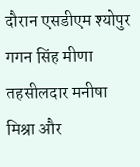दौरान एसडीएम श्योपुर गगन सिंह मीणा तहसीलदार मनीषा मिश्रा और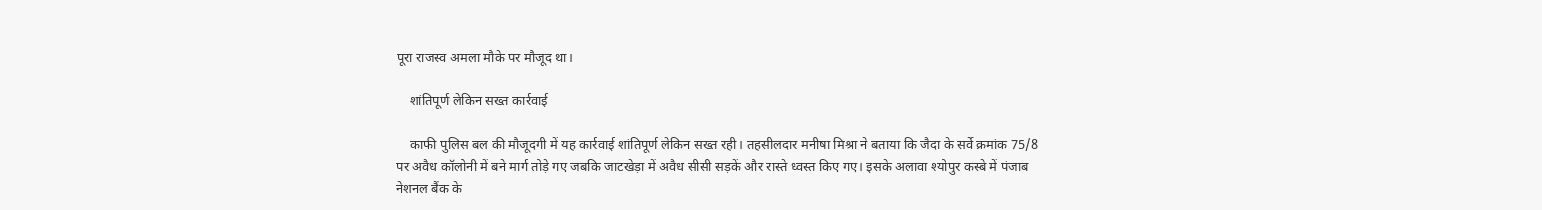पूरा राजस्व अमला मौके पर मौजूद था।

    शांतिपूर्ण लेकिन सख्त कार्रवाई

    काफी पुलिस बल की मौजूदगी में यह कार्रवाई शांतिपूर्ण लेकिन सख्त रही। तहसीलदार मनीषा मिश्रा ने बताया कि जैदा के सर्वे क्रमांक 75/8 पर अवैध कॉलोनी में बने मार्ग तोड़े गए जबकि जाटखेड़ा में अवैध सीसी सड़कें और रास्ते ध्वस्त किए गए। इसके अलावा श्योपुर कस्बे में पंजाब नेशनल बैंक के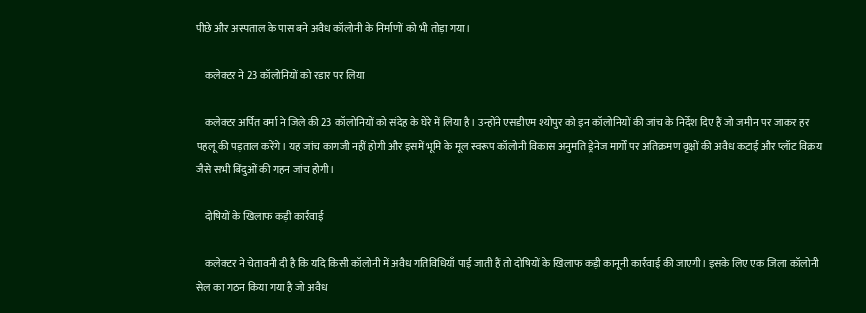पीछे और अस्पताल के पास बने अवैध कॉलोनी के निर्माणों को भी तोड़ा गया।

    कलेक्टर ने 23 कॉलोनियों को रडार पर लिया

    कलेक्टर अर्पित वर्मा ने जिले की 23 कॉलोनियों को संदेह के घेरे में लिया है। उन्होंने एसडीएम श्योपुर को इन कॉलोनियों की जांच के निर्देश दिए हैं जो जमीन पर जाकर हर पहलू की पड़ताल करेंगे। यह जांच कागजी नहीं होगी और इसमें भूमि के मूल स्वरूप कॉलोनी विकास अनुमति ड्रेनेज मार्गों पर अतिक्रमण वृक्षों की अवैध कटाई और प्लॉट विक्रय जैसे सभी बिंदुओं की गहन जांच होगी।

    दोषियों के खिलाफ कड़ी कार्रवाई

    कलेक्टर ने चेतावनी दी है कि यदि किसी कॉलोनी में अवैध गतिविधियाँ पाई जाती हैं तो दोषियों के खिलाफ कड़ी कानूनी कार्रवाई की जाएगी। इसके लिए एक जिला कॉलोनी सेल का गठन किया गया है जो अवैध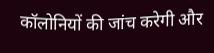कॉलोनियों की जांच करेगी और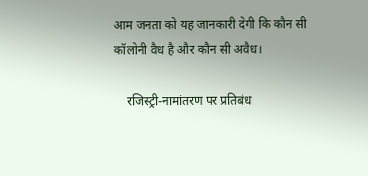आम जनता को यह जानकारी देगी कि कौन सी कॉलोनी वैध है और कौन सी अवैध।

    रजिस्ट्री-नामांतरण पर प्रतिबंध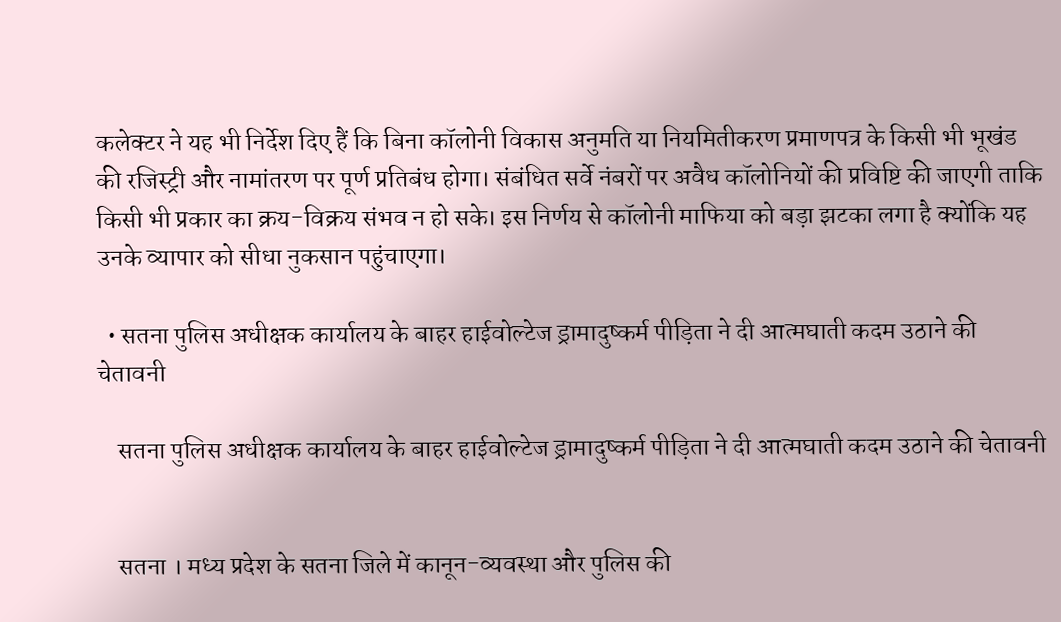कलेक्टर ने यह भी निर्देश दिए हैं कि बिना कॉलोनी विकास अनुमति या नियमितीकरण प्रमाणपत्र के किसी भी भूखंड की रजिस्ट्री और नामांतरण पर पूर्ण प्रतिबंध होगा। संबंधित सर्वे नंबरों पर अवैध कॉलोनियों की प्रविष्टि की जाएगी ताकि किसी भी प्रकार का क्रय-विक्रय संभव न हो सके। इस निर्णय से कॉलोनी माफिया को बड़ा झटका लगा है क्योंकि यह उनके व्यापार को सीधा नुकसान पहुंचाएगा।

  • सतना पुलिस अधीक्षक कार्यालय के बाहर हाईवोल्टेज ड्रामादुष्कर्म पीड़िता ने दी आत्मघाती कदम उठाने की चेतावनी

    सतना पुलिस अधीक्षक कार्यालय के बाहर हाईवोल्टेज ड्रामादुष्कर्म पीड़िता ने दी आत्मघाती कदम उठाने की चेतावनी


    सतना । मध्य प्रदेश के सतना जिले में कानून-व्यवस्था और पुलिस की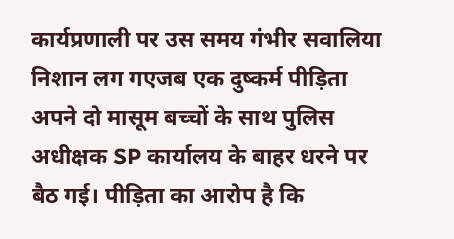कार्यप्रणाली पर उस समय गंभीर सवालिया निशान लग गएजब एक दुष्कर्म पीड़िता अपने दो मासूम बच्चों के साथ पुलिस अधीक्षक SP कार्यालय के बाहर धरने पर बैठ गई। पीड़िता का आरोप है कि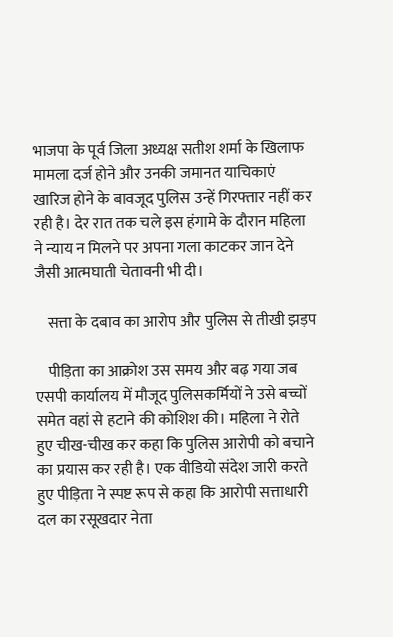भाजपा के पूर्व जिला अध्यक्ष सतीश शर्मा के खिलाफ मामला दर्ज होने और उनकी जमानत याचिकाएं खारिज होने के बावजूद पुलिस उन्हें गिरफ्तार नहीं कर रही है। देर रात तक चले इस हंगामे के दौरान महिला ने न्याय न मिलने पर अपना गला काटकर जान देने जैसी आत्मघाती चेतावनी भी दी।

    सत्ता के दबाव का आरोप और पुलिस से तीखी झड़प

    पीड़िता का आक्रोश उस समय और बढ़ गया जब एसपी कार्यालय में मौजूद पुलिसकर्मियों ने उसे बच्चों समेत वहां से हटाने की कोशिश की। महिला ने रोते हुए चीख-चीख कर कहा कि पुलिस आरोपी को बचाने का प्रयास कर रही है। एक वीडियो संदेश जारी करते हुए पीड़िता ने स्पष्ट रूप से कहा कि आरोपी सत्ताधारी दल का रसूखदार नेता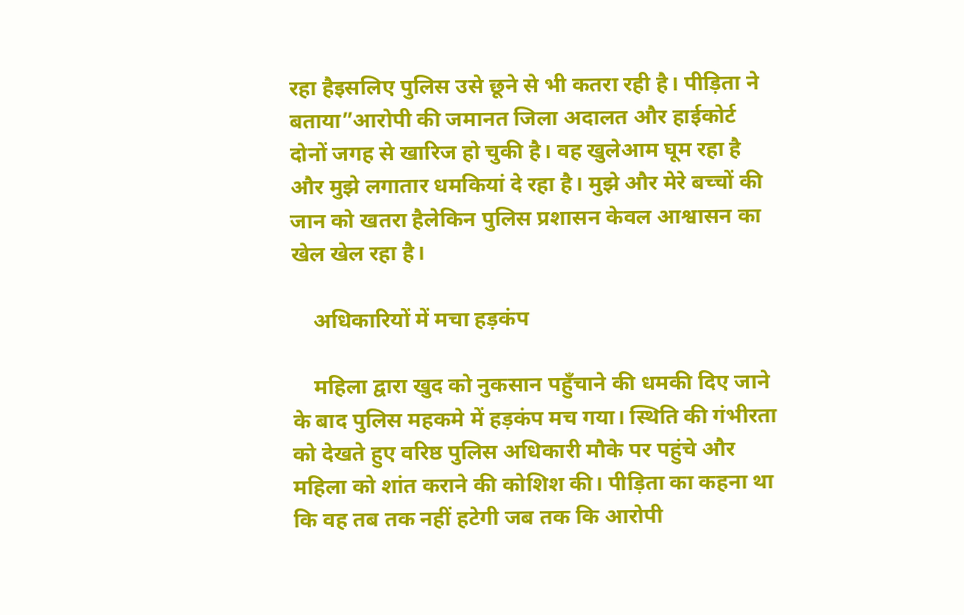रहा हैइसलिए पुलिस उसे छूने से भी कतरा रही है। पीड़िता ने बताया”आरोपी की जमानत जिला अदालत और हाईकोर्ट दोनों जगह से खारिज हो चुकी है। वह खुलेआम घूम रहा है और मुझे लगातार धमकियां दे रहा है। मुझे और मेरे बच्चों की जान को खतरा हैलेकिन पुलिस प्रशासन केवल आश्वासन का खेल खेल रहा है।

    अधिकारियों में मचा हड़कंप

    महिला द्वारा खुद को नुकसान पहुँचाने की धमकी दिए जाने के बाद पुलिस महकमे में हड़कंप मच गया। स्थिति की गंभीरता को देखते हुए वरिष्ठ पुलिस अधिकारी मौके पर पहुंचे और महिला को शांत कराने की कोशिश की। पीड़िता का कहना था कि वह तब तक नहीं हटेगी जब तक कि आरोपी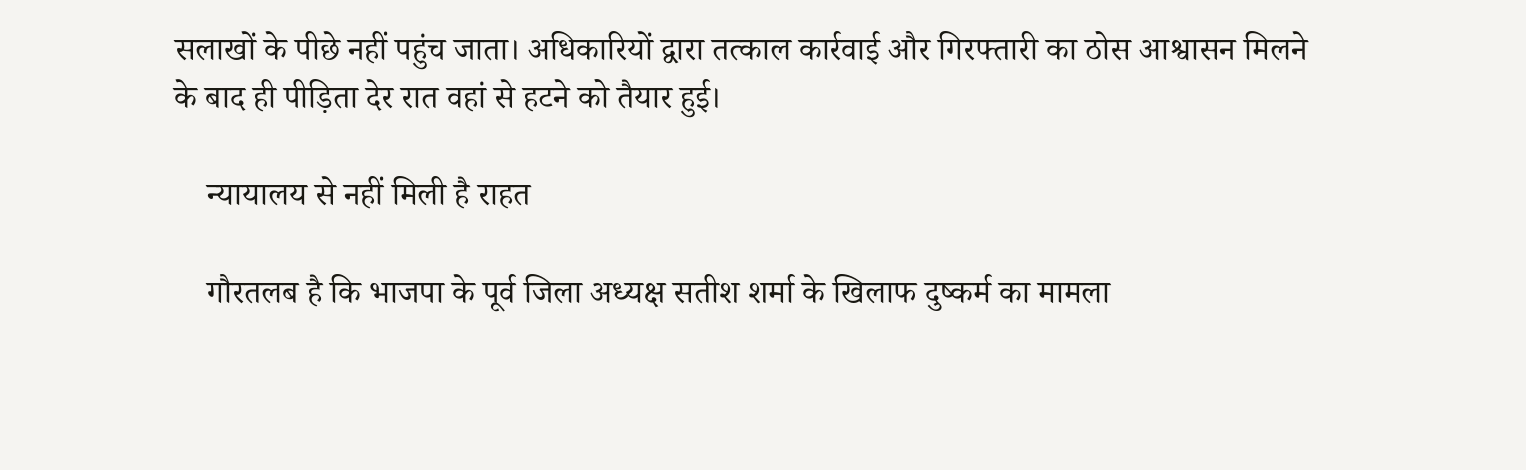सलाखों के पीछे नहीं पहुंच जाता। अधिकारियों द्वारा तत्काल कार्रवाई और गिरफ्तारी का ठोस आश्वासन मिलने के बाद ही पीड़िता देर रात वहां से हटने को तैयार हुई।

    न्यायालय से नहीं मिली है राहत

    गौरतलब है कि भाजपा के पूर्व जिला अध्यक्ष सतीश शर्मा के खिलाफ दुष्कर्म का मामला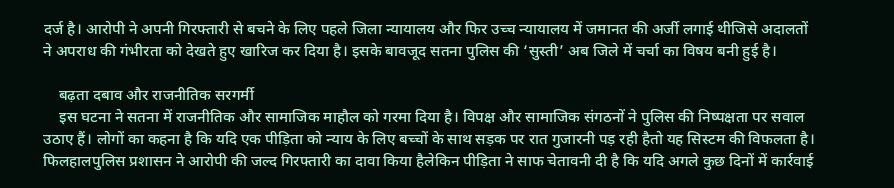दर्ज है। आरोपी ने अपनी गिरफ्तारी से बचने के लिए पहले जिला न्यायालय और फिर उच्च न्यायालय में जमानत की अर्जी लगाई थीजिसे अदालतों ने अपराध की गंभीरता को देखते हुए खारिज कर दिया है। इसके बावजूद सतना पुलिस की ‘सुस्ती’ अब जिले में चर्चा का विषय बनी हुई है।

    बढ़ता दबाव और राजनीतिक सरगर्मी
    इस घटना ने सतना में राजनीतिक और सामाजिक माहौल को गरमा दिया है। विपक्ष और सामाजिक संगठनों ने पुलिस की निष्पक्षता पर सवाल उठाए हैं। लोगों का कहना है कि यदि एक पीड़िता को न्याय के लिए बच्चों के साथ सड़क पर रात गुजारनी पड़ रही हैतो यह सिस्टम की विफलता है। फिलहालपुलिस प्रशासन ने आरोपी की जल्द गिरफ्तारी का दावा किया हैलेकिन पीड़िता ने साफ चेतावनी दी है कि यदि अगले कुछ दिनों में कार्रवाई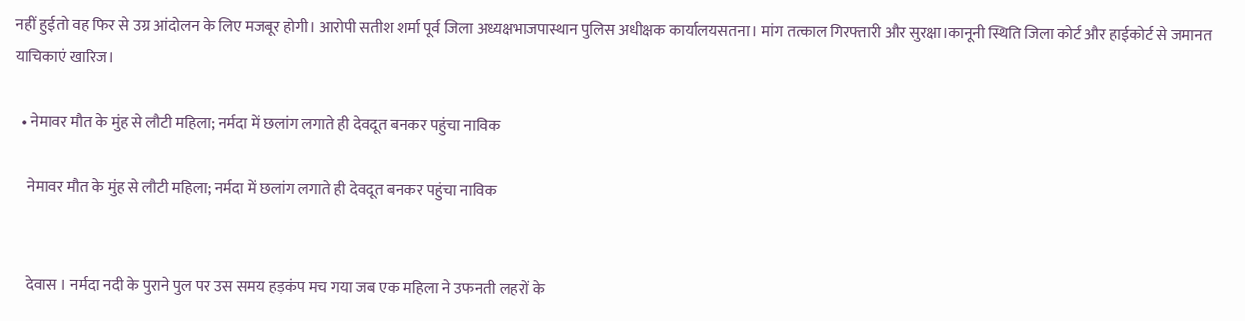नहीं हुईतो वह फिर से उग्र आंदोलन के लिए मजबूर होगी। आरोपी सतीश शर्मा पूर्व जिला अध्यक्षभाजपास्थान पुलिस अधीक्षक कार्यालयसतना। मांग तत्काल गिरफ्तारी और सुरक्षा।कानूनी स्थिति जिला कोर्ट और हाईकोर्ट से जमानत याचिकाएं खारिज।

  • नेमावर मौत के मुंह से लौटी महिला; नर्मदा में छलांग लगाते ही देवदूत बनकर पहुंचा नाविक

    नेमावर मौत के मुंह से लौटी महिला; नर्मदा में छलांग लगाते ही देवदूत बनकर पहुंचा नाविक


    देवास । नर्मदा नदी के पुराने पुल पर उस समय हड़कंप मच गया जब एक महिला ने उफनती लहरों के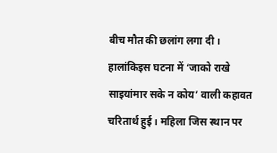बीच मौत की छलांग लगा दी। हालांकिइस घटना में ‘जाको राखे साइयांमार सके न कोय’ वाली कहावत चरितार्थ हुई। महिला जिस स्थान पर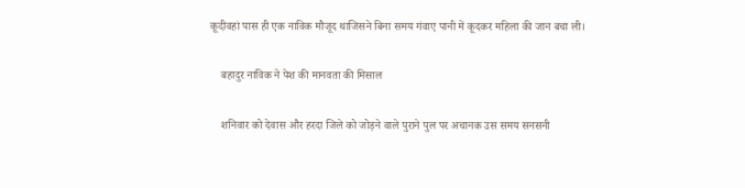कूदीवहां पास ही एक नाविक मौजूद थाजिसने बिना समय गंवाए पानी में कूदकर महिला की जान बचा ली।

    बहादुर नाविक ने पेश की मानवता की मिसाल

    शनिवार को देवास और हरदा जिले को जोड़ने वाले पुराने पुल पर अचानक उस समय सनसनी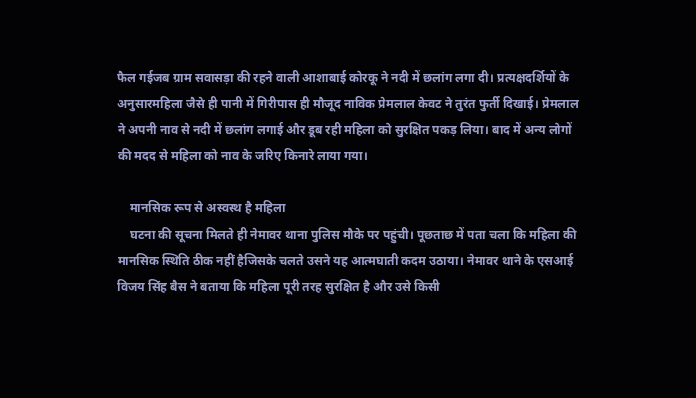फैल गईजब ग्राम सवासड़ा की रहने वाली आशाबाई कोरकू ने नदी में छलांग लगा दी। प्रत्यक्षदर्शियों के अनुसारमहिला जैसे ही पानी में गिरीपास ही मौजूद नाविक प्रेमलाल केवट ने तुरंत फुर्ती दिखाई। प्रेमलाल ने अपनी नाव से नदी में छलांग लगाई और डूब रही महिला को सुरक्षित पकड़ लिया। बाद में अन्य लोगों की मदद से महिला को नाव के जरिए किनारे लाया गया।

    मानसिक रूप से अस्वस्थ है महिला
    घटना की सूचना मिलते ही नेमावर थाना पुलिस मौके पर पहुंची। पूछताछ में पता चला कि महिला की मानसिक स्थिति ठीक नहीं हैजिसके चलते उसने यह आत्मघाती कदम उठाया। नेमावर थाने के एसआई विजय सिंह बैस ने बताया कि महिला पूरी तरह सुरक्षित है और उसे किसी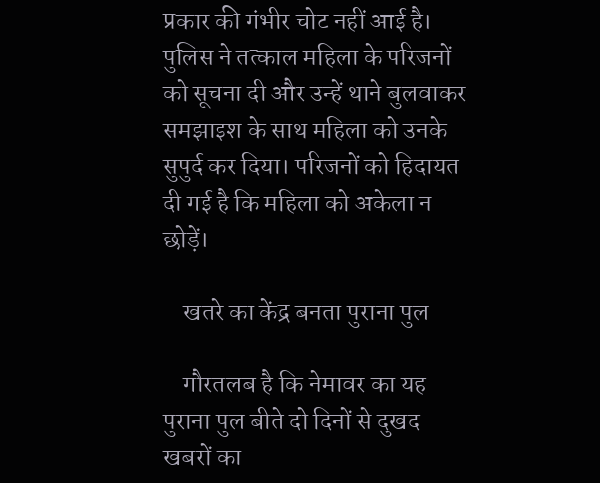प्रकार की गंभीर चोट नहीं आई है। पुलिस ने तत्काल महिला के परिजनों को सूचना दी और उन्हें थाने बुलवाकर समझाइश के साथ महिला को उनके सुपुर्द कर दिया। परिजनों को हिदायत दी गई है कि महिला को अकेला न छोड़ें।

    खतरे का केंद्र बनता पुराना पुल

    गौरतलब है कि नेमावर का यह पुराना पुल बीते दो दिनों से दुखद खबरों का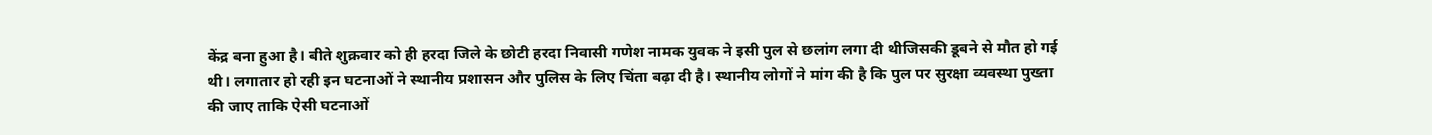केंद्र बना हुआ है। बीते शुक्रवार को ही हरदा जिले के छोटी हरदा निवासी गणेश नामक युवक ने इसी पुल से छलांग लगा दी थीजिसकी डूबने से मौत हो गई थी। लगातार हो रही इन घटनाओं ने स्थानीय प्रशासन और पुलिस के लिए चिंता बढ़ा दी है। स्थानीय लोगों ने मांग की है कि पुल पर सुरक्षा व्यवस्था पुख्ता की जाए ताकि ऐसी घटनाओं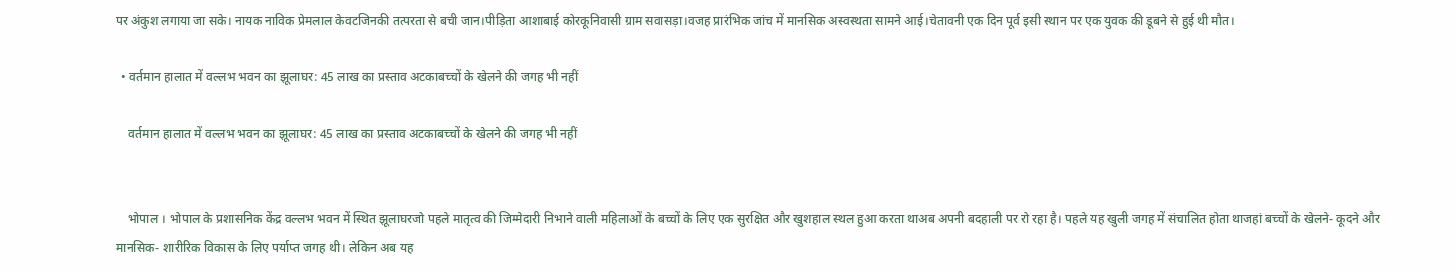पर अंकुश लगाया जा सके। नायक नाविक प्रेमलाल केवटजिनकी तत्परता से बची जान।पीड़िता आशाबाई कोरकूनिवासी ग्राम सवासड़ा।वजह प्रारंभिक जांच में मानसिक अस्वस्थता सामने आई।चेतावनी एक दिन पूर्व इसी स्थान पर एक युवक की डूबने से हुई थी मौत।

  • वर्तमान हालात में वल्लभ भवन का झूलाघर: 45 लाख का प्रस्ताव अटकाबच्चों के खेलने की जगह भी नहीं

    वर्तमान हालात में वल्लभ भवन का झूलाघर: 45 लाख का प्रस्ताव अटकाबच्चों के खेलने की जगह भी नहीं


    भोपाल । भोपाल के प्रशासनिक केंद्र वल्लभ भवन में स्थित झूलाघरजो पहले मातृत्व की जिम्मेदारी निभाने वाली महिलाओं के बच्चों के लिए एक सुरक्षित और खुशहाल स्थल हुआ करता थाअब अपनी बदहाली पर रो रहा है। पहले यह खुली जगह में संचालित होता थाजहां बच्चों के खेलने- कूदने और मानसिक- शारीरिक विकास के लिए पर्याप्त जगह थी। लेकिन अब यह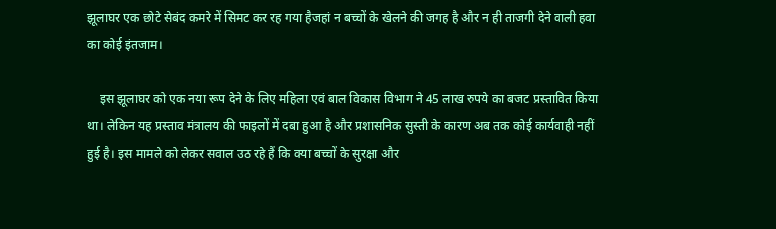झूलाघर एक छोटे सेबंद कमरे में सिमट कर रह गया हैजहां न बच्चों के खेलने की जगह है और न ही ताजगी देने वाली हवा का कोई इंतजाम।

    इस झूलाघर को एक नया रूप देने के लिए महिला एवं बाल विकास विभाग ने 45 लाख रुपये का बजट प्रस्तावित किया था। लेकिन यह प्रस्ताव मंत्रालय की फाइलों में दबा हुआ है और प्रशासनिक सुस्ती के कारण अब तक कोई कार्यवाही नहीं हुई है। इस मामले को लेकर सवाल उठ रहे हैं कि क्या बच्चों के सुरक्षा और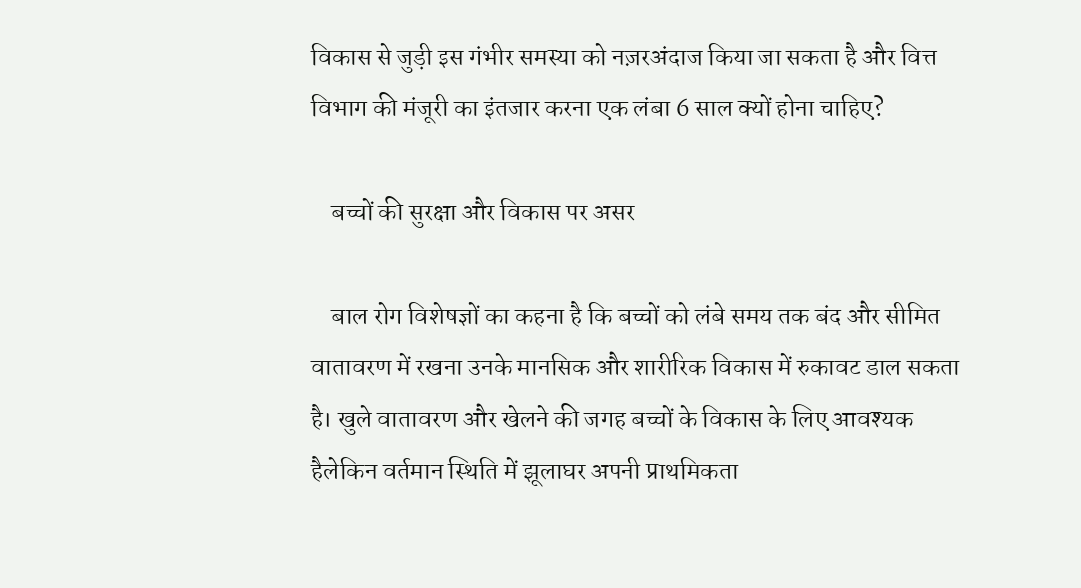विकास से जुड़ी इस गंभीर समस्या को नज़रअंदाज किया जा सकता है और वित्त विभाग की मंजूरी का इंतजार करना एक लंबा 6 साल क्यों होना चाहिए?

    बच्चों की सुरक्षा और विकास पर असर

    बाल रोग विशेषज्ञों का कहना है कि बच्चों को लंबे समय तक बंद और सीमित वातावरण में रखना उनके मानसिक और शारीरिक विकास में रुकावट डाल सकता है। खुले वातावरण और खेलने की जगह बच्चों के विकास के लिए आवश्यक हैलेकिन वर्तमान स्थिति में झूलाघर अपनी प्राथमिकता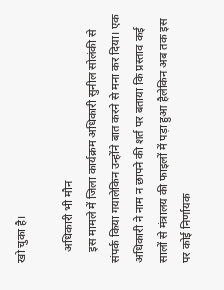खो चुका है।

    अधिकारी भी मौन
    इस मामले में जिला कार्यक्रम अधिकारी सुनील सोलंकी से संपर्क किया गयालेकिन उन्होंने बात करने से मना कर दिया। एक अधिकारी ने नाम न छापने की शर्त पर बताया कि प्रस्ताव कई सालों से मंत्रालय की फाइलों में पड़ा हुआ हैलेकिन अब तक इस पर कोई निर्णायक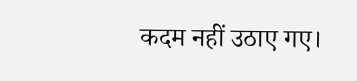कदम नहीं उठाए गए।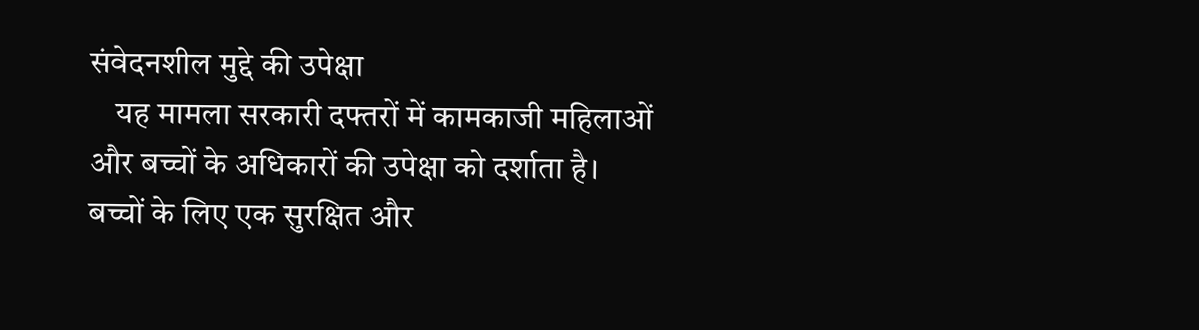संवेदनशील मुद्दे की उपेक्षा
    यह मामला सरकारी दफ्तरों में कामकाजी महिलाओं और बच्चों के अधिकारों की उपेक्षा को दर्शाता है। बच्चों के लिए एक सुरक्षित और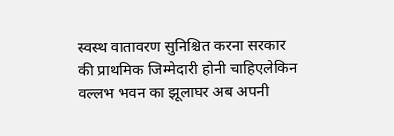स्वस्थ वातावरण सुनिश्चित करना सरकार की प्राथमिक जिम्मेदारी होनी चाहिएलेकिन वल्लभ भवन का झूलाघर अब अपनी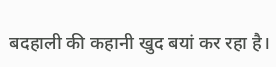बदहाली की कहानी खुद बयां कर रहा है।